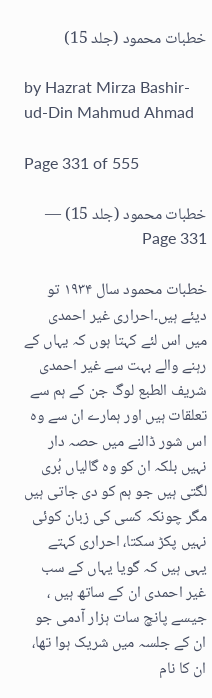خطبات محمود (جلد 15)

by Hazrat Mirza Bashir-ud-Din Mahmud Ahmad

Page 331 of 555

خطبات محمود (جلد 15) — Page 331

خطبات محمود سال ۱۹۳۴ تو دیئے ہیں۔احراری غیر احمدی میں اس لئے کہتا ہوں کہ یہاں کے رہنے والے بہت سے غیر احمدی شریف الطبع لوگ جن کے ہم سے تعلقات ہیں اور ہمارے ان سے وہ اس شور ڈالنے میں حصہ دار نہیں بلکہ ان کو وہ گالیاں بُری لگتی ہیں جو ہم کو دی جاتی ہیں مگر چونکہ کسی کی زبان کوئی نہیں پکڑ سکتا، احراری کہتے یہی ہیں کہ گویا یہاں کے سب غیر احمدی ان کے ساتھ ہیں ، جیسے پانچ سات ہزار آدمی جو ان کے جلسہ میں شریک ہوا تھا، ان کا نام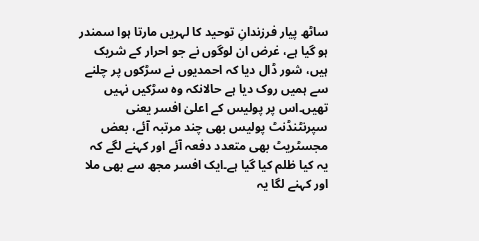ساٹھ پیار فرزندانِ توحید کا لہریں مارتا ہوا سمندر ہو گیا ہے، غرض ان لوگوں نے جو احرار کے شریک ہیں، شور ڈال دیا کہ احمدیوں نے سڑکوں پر چلنے سے ہمیں روک دیا ہے حالانکہ وہ سڑکیں نہیں تھیں۔اس پر پولیس کے اعلیٰ افسر یعنی سپرنٹنڈنٹ پولیس بھی چند مرتبہ آئے، بعض مجسٹریٹ بھی متعدد دفعہ آئے اور کہنے لگے کہ یہ کیا ظلم کیا گیا ہے۔ایک افسر مجھ سے بھی ملا اور کہنے لگا یہ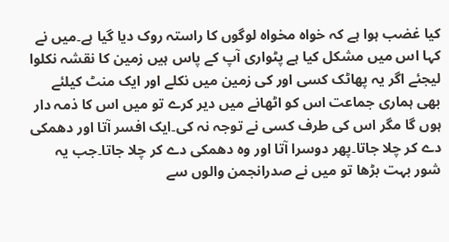کیا غضب ہوا ہے کہ خواہ مخواہ لوگوں کا راستہ روک دیا گیا ہے۔میں نے کہا اس میں مشکل کیا ہے پٹواری آپ کے پاس ہیں زمین کا نقشہ نکلوا لیجئے اگر یہ پھاٹک کسی اور کی زمین میں نکلے اور ایک منٹ کیلئے بھی ہماری جماعت اس کو اٹھانے میں دیر کرے تو میں اس کا ذمہ دار ہوں گا مگر اس کی طرف کسی نے توجہ نہ کی۔ایک افسر آتا اور دھمکی دے کر چلا جاتا۔پھر دوسرا آتا اور وہ دھمکی دے کر چلا جاتا۔جب یہ شور بہت بڑھا تو میں نے صدرانجمن والوں سے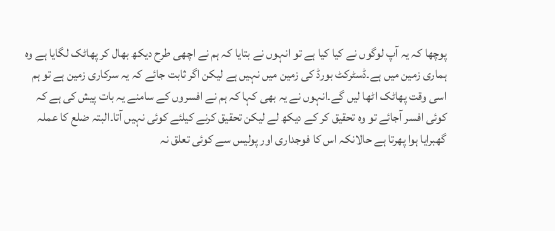پوچھا کہ یہ آپ لوگوں نے کیا کیا ہے تو انہوں نے بتایا کہ ہم نے اچھی طرح دیکھ بھال کر پھاٹک لگایا ہے وہ ہماری زمین میں ہے۔ڈسٹرکٹ بورڈ کی زمین میں نہیں ہے لیکن اگر ثابت جائے کہ یہ سرکاری زمین ہے تو ہم اسی وقت پھاٹک اٹھا لیں گے۔انہوں نے یہ بھی کہا کہ ہم نے افسروں کے سامنے یہ بات پیش کی ہے کہ کوئی افسر آجائے تو وہ تحقیق کر کے دیکھ لے لیکن تحقیق کرنے کیلئے کوئی نہیں آتا۔البتہ ضلع کا عملہ گھبرایا ہوا پھرتا ہے حالانکہ اس کا فوجداری اور پولیس سے کوئی تعلق نہ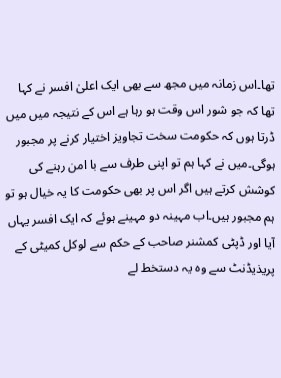تھا۔اس زمانہ میں مجھ سے بھی ایک اعلیٰ افسر نے کہا تھا کہ جو شور اس وقت ہو رہا ہے اس کے نتیجہ میں میں ڈرتا ہوں کہ حکومت سخت تجاویز اختیار کرنے پر مجبور ہوگی۔میں نے کہا ہم تو اپنی طرف سے با امن رہنے کی کوشش کرتے ہیں اگر اس پر بھی حکومت کا یہ خیال ہو تو ہم مجبور ہیں۔اب مہینہ دو مہینے ہوئے کہ ایک افسر یہاں آیا اور ڈپٹی کمشنر صاحب کے حکم سے لوکل کمیٹی کے پریذیڈنٹ سے وہ یہ دستخط لے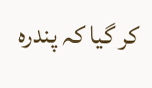کر گیا کہ پندرہ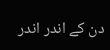دن کے اندر اندر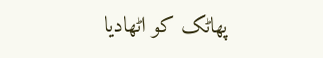پھاٹک کو اٹھادیا